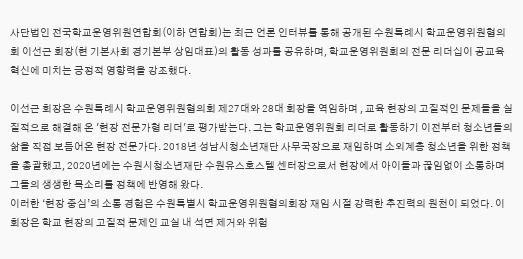사단법인 전국학교운영위원연합회(이하 연합회)는 최근 언론 인터뷰를 통해 공개된 수원특례시 학교운영위원협의회 이선근 회장(현 기본사회 경기본부 상임대표)의 활동 성과를 공유하며, 학교운영위원회의 전문 리더십이 공교육 혁신에 미치는 긍정적 영향력을 강조했다.

이선근 회장은 수원특례시 학교운영위원협의회 제27대와 28대 회장을 역임하며 , 교육 현장의 고질적인 문제들을 실질적으로 해결해 온 '현장 전문가형 리더'로 평가받는다. 그는 학교운영위원회 리더로 활동하기 이전부터 청소년들의 삶을 직접 보듬어온 현장 전문가다. 2018년 성남시청소년재단 사무국장으로 재임하며 소외계층 청소년을 위한 정책을 총괄했고, 2020년에는 수원시청소년재단 수원유스호스텔 센터장으로서 현장에서 아이들과 끊임없이 소통하며 그들의 생생한 목소리를 정책에 반영해 왔다.
이러한 ‘현장 중심’의 소통 경험은 수원특별시 학교운영위원협의회장 재임 시절 강력한 추진력의 원천이 되었다. 이 회장은 학교 현장의 고질적 문제인 교실 내 석면 제거와 위험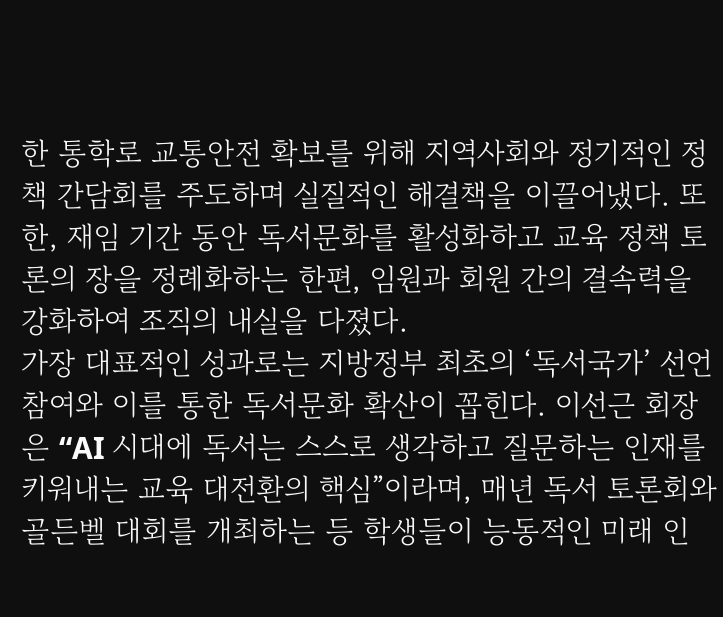한 통학로 교통안전 확보를 위해 지역사회와 정기적인 정책 간담회를 주도하며 실질적인 해결책을 이끌어냈다. 또한, 재임 기간 동안 독서문화를 활성화하고 교육 정책 토론의 장을 정례화하는 한편, 임원과 회원 간의 결속력을 강화하여 조직의 내실을 다졌다.
가장 대표적인 성과로는 지방정부 최초의 ‘독서국가’ 선언 참여와 이를 통한 독서문화 확산이 꼽힌다. 이선근 회장은 “AI 시대에 독서는 스스로 생각하고 질문하는 인재를 키워내는 교육 대전환의 핵심”이라며, 매년 독서 토론회와 골든벨 대회를 개최하는 등 학생들이 능동적인 미래 인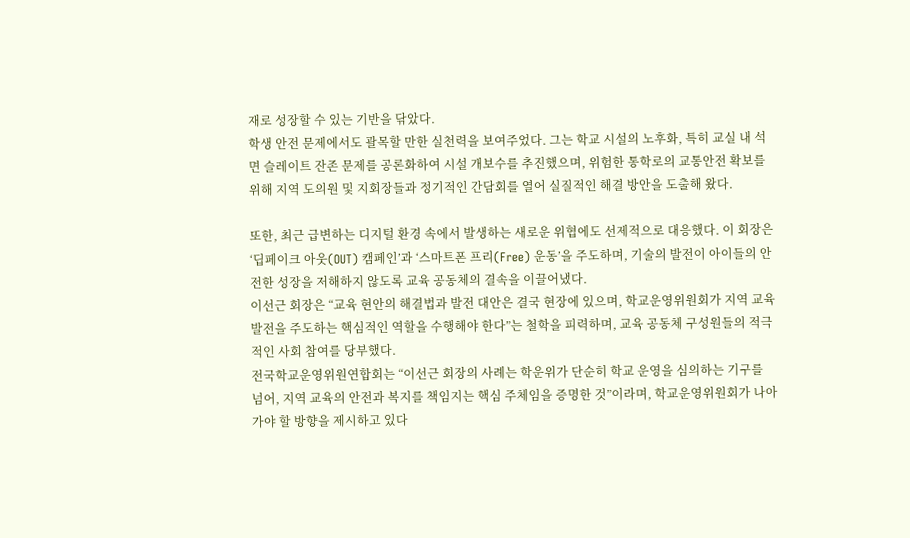재로 성장할 수 있는 기반을 닦았다.
학생 안전 문제에서도 괄목할 만한 실천력을 보여주었다. 그는 학교 시설의 노후화, 특히 교실 내 석면 슬레이트 잔존 문제를 공론화하여 시설 개보수를 추진했으며, 위험한 통학로의 교통안전 확보를 위해 지역 도의원 및 지회장들과 정기적인 간담회를 열어 실질적인 해결 방안을 도출해 왔다.

또한, 최근 급변하는 디지털 환경 속에서 발생하는 새로운 위협에도 선제적으로 대응했다. 이 회장은 ‘딥페이크 아웃(OUT) 캠페인’과 ‘스마트폰 프리(Free) 운동’을 주도하며, 기술의 발전이 아이들의 안전한 성장을 저해하지 않도록 교육 공동체의 결속을 이끌어냈다.
이선근 회장은 “교육 현안의 해결법과 발전 대안은 결국 현장에 있으며, 학교운영위원회가 지역 교육 발전을 주도하는 핵심적인 역할을 수행해야 한다”는 철학을 피력하며, 교육 공동체 구성원들의 적극적인 사회 참여를 당부했다.
전국학교운영위원연합회는 “이선근 회장의 사례는 학운위가 단순히 학교 운영을 심의하는 기구를 넘어, 지역 교육의 안전과 복지를 책임지는 핵심 주체임을 증명한 것”이라며, 학교운영위원회가 나아가야 할 방향을 제시하고 있다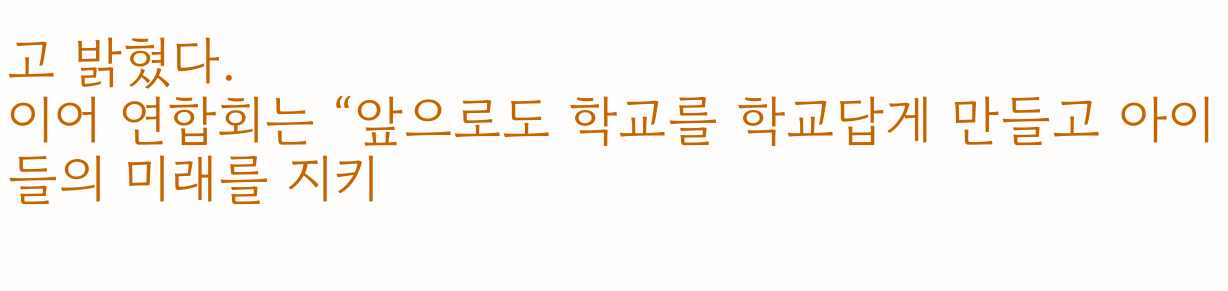고 밝혔다.
이어 연합회는 “앞으로도 학교를 학교답게 만들고 아이들의 미래를 지키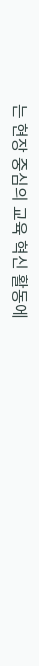는 현장 중심의 교육 혁신 활동에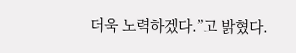더욱 노력하겠다.”고 밝혔다.